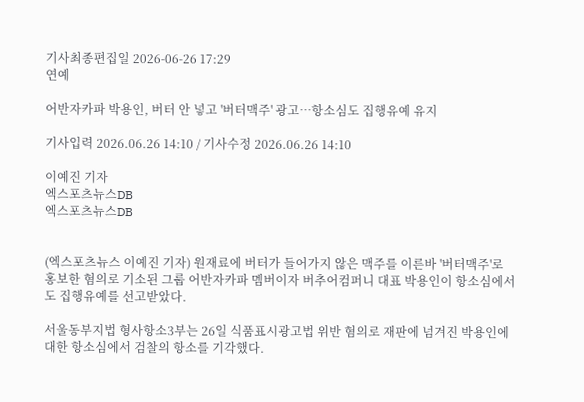기사최종편집일 2026-06-26 17:29
연예

어반자카파 박용인, 버터 안 넣고 '버터맥주' 광고…항소심도 집행유예 유지

기사입력 2026.06.26 14:10 / 기사수정 2026.06.26 14:10

이예진 기자
엑스포츠뉴스DB
엑스포츠뉴스DB


(엑스포츠뉴스 이예진 기자) 원재료에 버터가 들어가지 않은 맥주를 이른바 '버터맥주'로 홍보한 혐의로 기소된 그룹 어반자카파 멤버이자 버추어컴퍼니 대표 박용인이 항소심에서도 집행유예를 선고받았다.

서울동부지법 형사항소3부는 26일 식품표시광고법 위반 혐의로 재판에 넘겨진 박용인에 대한 항소심에서 검찰의 항소를 기각했다.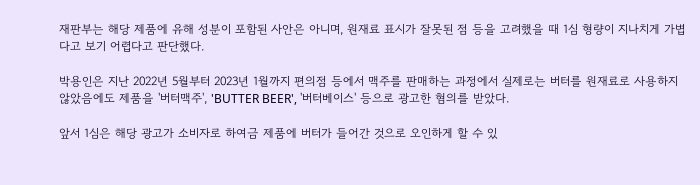재판부는 해당 제품에 유해 성분이 포함된 사안은 아니며, 원재료 표시가 잘못된 점 등을 고려했을 때 1심 형량이 지나치게 가볍다고 보기 어렵다고 판단했다.

박용인은 지난 2022년 5월부터 2023년 1월까지 편의점 등에서 맥주를 판매하는 과정에서 실제로는 버터를 원재료로 사용하지 않았음에도 제품을 '버터맥주', 'BUTTER BEER', '버터베이스' 등으로 광고한 혐의를 받았다.

앞서 1심은 해당 광고가 소비자로 하여금 제품에 버터가 들어간 것으로 오인하게 할 수 있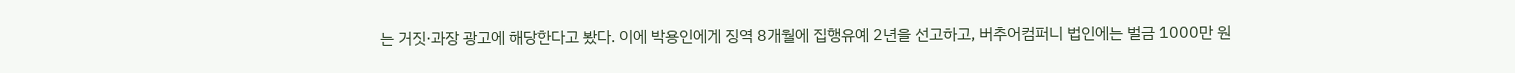는 거짓·과장 광고에 해당한다고 봤다. 이에 박용인에게 징역 8개월에 집행유예 2년을 선고하고, 버추어컴퍼니 법인에는 벌금 1000만 원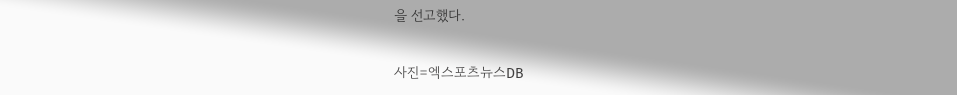을 선고했다.

사진=엑스포츠뉴스DB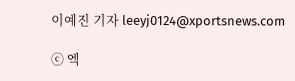이예진 기자 leeyj0124@xportsnews.com

ⓒ 엑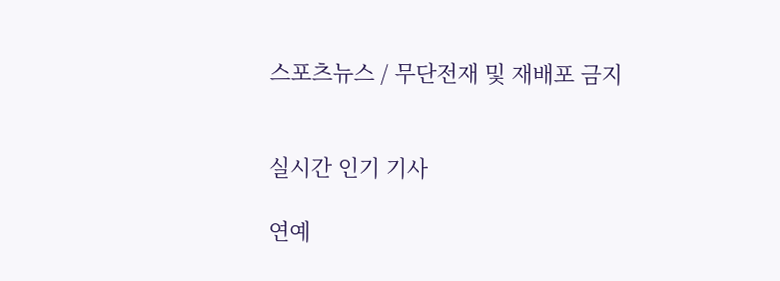스포츠뉴스 / 무단전재 및 재배포 금지


실시간 인기 기사

연예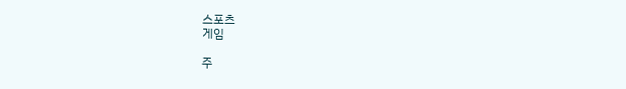스포츠
게임

주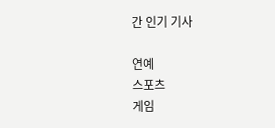간 인기 기사

연예
스포츠
게임